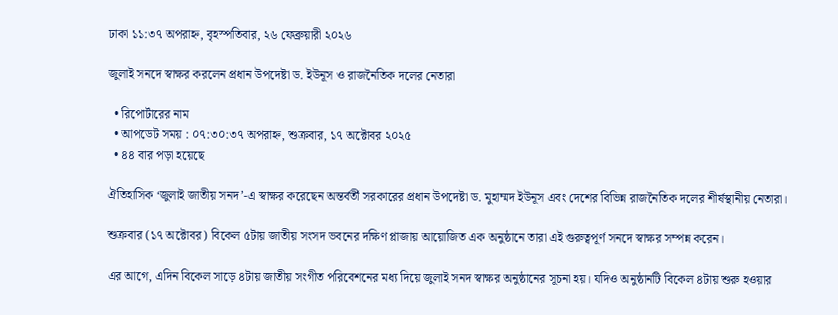ঢাকা ১১:৩৭ অপরাহ্ন, বৃহস্পতিবার, ২৬ ফেব্রুয়ারী ২০২৬

জুলাই সনদে স্বাক্ষর করলেন প্রধান উপদেষ্টা ড. ইউনূস ও রাজনৈতিক দলের নেতারা

  • রিপোর্টারের নাম
  • আপডেট সময় : ০৭:৩০:৩৭ অপরাহ্ন, শুক্রবার, ১৭ অক্টোবর ২০২৫
  • ৪৪ বার পড়া হয়েছে

ঐতিহাসিক ‘জুলাই জাতীয় সনদ’-এ স্বাক্ষর করেছেন অন্তর্বর্তী সরকারের প্রধান উপদেষ্টা ড. মুহাম্মদ ইউনূস এবং দেশের বিভিন্ন রাজনৈতিক দলের শীর্ষস্থানীয় নেতারা।

শুক্রবার (১৭ অক্টোবর) বিকেল ৫টায় জাতীয় সংসদ ভবনের দক্ষিণ প্লাজায় আয়োজিত এক অনুষ্ঠানে তারা এই গুরুত্বপূর্ণ সনদে স্বাক্ষর সম্পন্ন করেন।

এর আগে, এদিন বিকেল সাড়ে ৪টায় জাতীয় সংগীত পরিবেশনের মধ্য দিয়ে জুলাই সনদ স্বাক্ষর অনুষ্ঠানের সূচনা হয়। যদিও অনুষ্ঠানটি বিকেল ৪টায় শুরু হওয়ার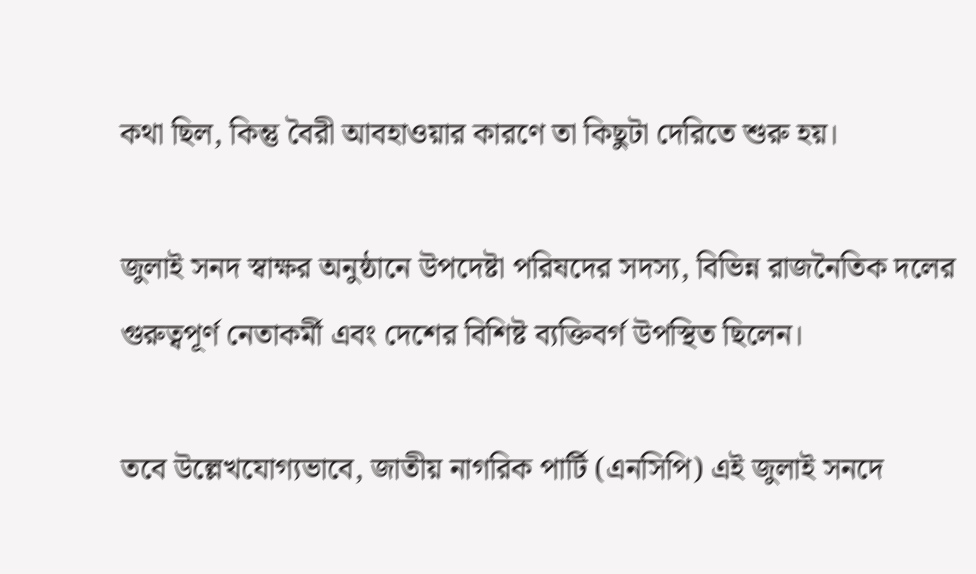কথা ছিল, কিন্তু বৈরী আবহাওয়ার কারণে তা কিছুটা দেরিতে শুরু হয়।

জুলাই সনদ স্বাক্ষর অনুষ্ঠানে উপদেষ্টা পরিষদের সদস্য, বিভিন্ন রাজনৈতিক দলের গুরুত্বপূর্ণ নেতাকর্মী এবং দেশের বিশিষ্ট ব্যক্তিবর্গ উপস্থিত ছিলেন।

তবে উল্লেখযোগ্যভাবে, জাতীয় নাগরিক পার্টি (এনসিপি) এই জুলাই সনদে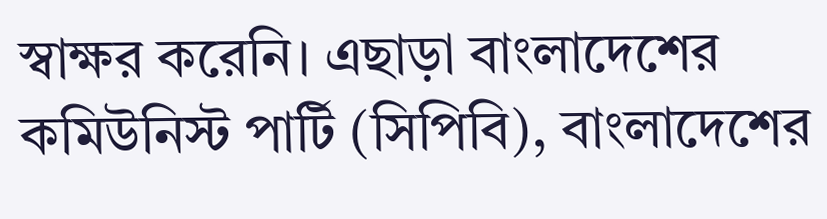স্বাক্ষর করেনি। এছাড়া বাংলাদেশের কমিউনিস্ট পার্টি (সিপিবি), বাংলাদেশের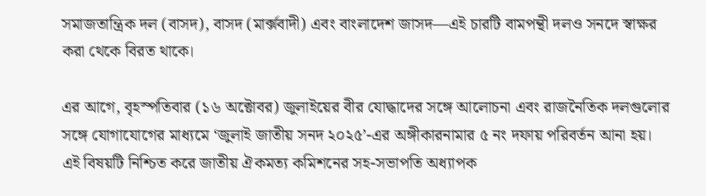সমাজতান্ত্রিক দল (বাসদ), বাসদ (মার্ক্সবাদী) এবং বাংলাদেশ জাসদ—এই চারটি বামপন্থী দলও সনদে স্বাক্ষর করা থেকে বিরত থাকে।

এর আগে, বৃহস্পতিবার (১৬ অক্টোবর) জুলাইয়ের বীর যোদ্ধাদের সঙ্গে আলোচনা এবং রাজনৈতিক দলগুলোর সঙ্গে যোগাযোগের মাধ্যমে ‘জুলাই জাতীয় সনদ ২০২৫’-এর অঙ্গীকারনামার ৫ নং দফায় পরিবর্তন আনা হয়। এই বিষয়টি নিশ্চিত করে জাতীয় ঐকমত্য কমিশনের সহ-সভাপতি অধ্যাপক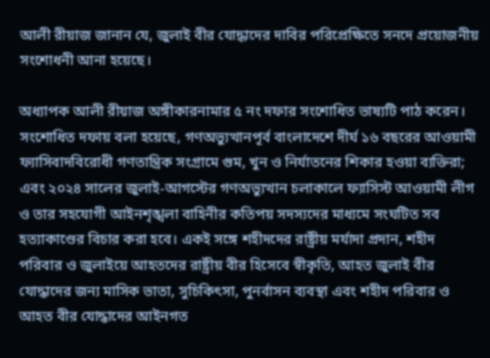আলী রীয়াজ জানান যে, জুলাই বীর যোদ্ধাদের দাবির পরিপ্রেক্ষিতে সনদে প্রয়োজনীয় সংশোধনী আনা হয়েছে।

অধ্যাপক আলী রীয়াজ অঙ্গীকারনামার ৫ নং দফার সংশোধিত ভাষ্যটি পাঠ করেন। সংশোধিত দফায় বলা হয়েছে, গণঅভ্যুত্থানপূর্ব বাংলাদেশে দীর্ঘ ১৬ বছরের আওয়ামী ফ্যাসিবাদবিরোধী গণতান্ত্রিক সংগ্রামে গুম, খুন ও নির্যাতনের শিকার হওয়া ব্যক্তিরা; এবং ২০২৪ সালের জুলাই-আগস্টের গণঅভ্যুত্থান চলাকালে ফ্যাসিস্ট আওয়ামী লীগ ও তার সহযোগী আইনশৃঙ্খলা বাহিনীর কতিপয় সদস্যদের মাধ্যমে সংঘটিত সব হত্যাকাণ্ডের বিচার করা হবে। একই সঙ্গে শহীদদের রাষ্ট্রীয় মর্যাদা প্রদান, শহীদ পরিবার ও জুলাইয়ে আহতদের রাষ্ট্রীয় বীর হিসেবে স্বীকৃতি, আহত জুলাই বীর যোদ্ধাদের জন্য মাসিক ভাতা, সুচিকিৎসা, পুনর্বাসন ব্যবস্থা এবং শহীদ পরিবার ও আহত বীর যোদ্ধাদের আইনগত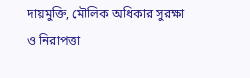দায়মুক্তি, মৌলিক অধিকার সুরক্ষা ও নিরাপত্তা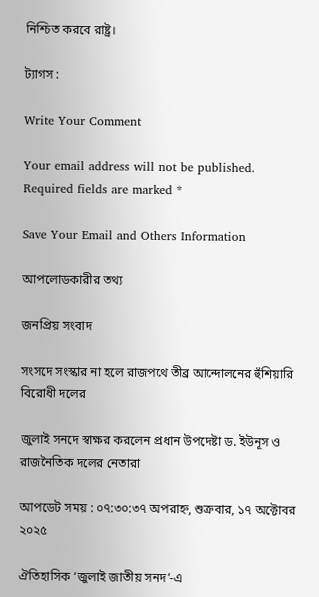নিশ্চিত করবে রাষ্ট্র।

ট্যাগস :

Write Your Comment

Your email address will not be published. Required fields are marked *

Save Your Email and Others Information

আপলোডকারীর তথ্য

জনপ্রিয় সংবাদ

সংসদে সংস্কার না হলে রাজপথে তীব্র আন্দোলনের হুঁশিয়ারি বিরোধী দলের

জুলাই সনদে স্বাক্ষর করলেন প্রধান উপদেষ্টা ড. ইউনূস ও রাজনৈতিক দলের নেতারা

আপডেট সময় : ০৭:৩০:৩৭ অপরাহ্ন, শুক্রবার, ১৭ অক্টোবর ২০২৫

ঐতিহাসিক ‘জুলাই জাতীয় সনদ’-এ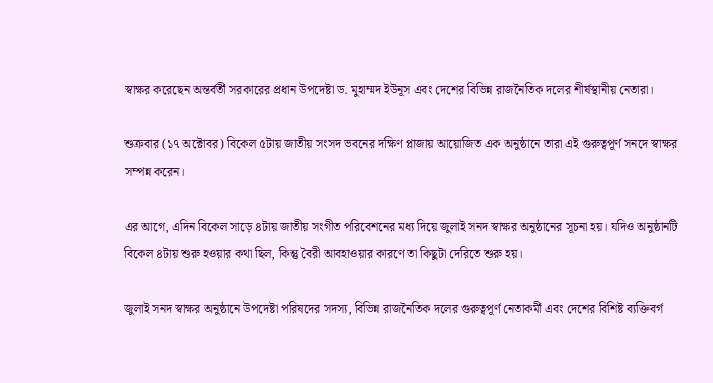স্বাক্ষর করেছেন অন্তর্বর্তী সরকারের প্রধান উপদেষ্টা ড. মুহাম্মদ ইউনূস এবং দেশের বিভিন্ন রাজনৈতিক দলের শীর্ষস্থানীয় নেতারা।

শুক্রবার (১৭ অক্টোবর) বিকেল ৫টায় জাতীয় সংসদ ভবনের দক্ষিণ প্লাজায় আয়োজিত এক অনুষ্ঠানে তারা এই গুরুত্বপূর্ণ সনদে স্বাক্ষর সম্পন্ন করেন।

এর আগে, এদিন বিকেল সাড়ে ৪টায় জাতীয় সংগীত পরিবেশনের মধ্য দিয়ে জুলাই সনদ স্বাক্ষর অনুষ্ঠানের সূচনা হয়। যদিও অনুষ্ঠানটি বিকেল ৪টায় শুরু হওয়ার কথা ছিল, কিন্তু বৈরী আবহাওয়ার কারণে তা কিছুটা দেরিতে শুরু হয়।

জুলাই সনদ স্বাক্ষর অনুষ্ঠানে উপদেষ্টা পরিষদের সদস্য, বিভিন্ন রাজনৈতিক দলের গুরুত্বপূর্ণ নেতাকর্মী এবং দেশের বিশিষ্ট ব্যক্তিবর্গ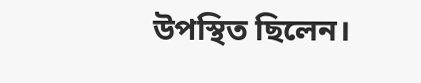উপস্থিত ছিলেন।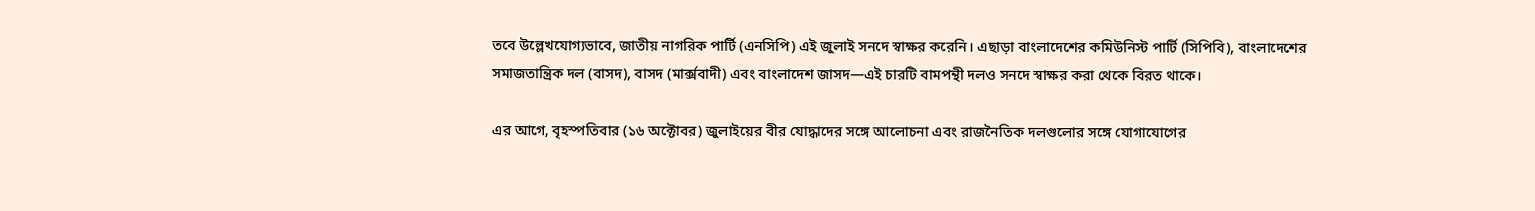তবে উল্লেখযোগ্যভাবে, জাতীয় নাগরিক পার্টি (এনসিপি) এই জুলাই সনদে স্বাক্ষর করেনি। এছাড়া বাংলাদেশের কমিউনিস্ট পার্টি (সিপিবি), বাংলাদেশের সমাজতান্ত্রিক দল (বাসদ), বাসদ (মার্ক্সবাদী) এবং বাংলাদেশ জাসদ—এই চারটি বামপন্থী দলও সনদে স্বাক্ষর করা থেকে বিরত থাকে।

এর আগে, বৃহস্পতিবার (১৬ অক্টোবর) জুলাইয়ের বীর যোদ্ধাদের সঙ্গে আলোচনা এবং রাজনৈতিক দলগুলোর সঙ্গে যোগাযোগের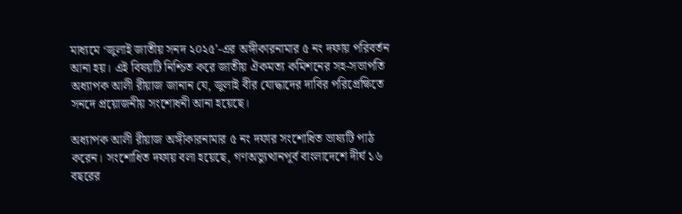মাধ্যমে ‘জুলাই জাতীয় সনদ ২০২৫’-এর অঙ্গীকারনামার ৫ নং দফায় পরিবর্তন আনা হয়। এই বিষয়টি নিশ্চিত করে জাতীয় ঐকমত্য কমিশনের সহ-সভাপতি অধ্যাপক আলী রীয়াজ জানান যে, জুলাই বীর যোদ্ধাদের দাবির পরিপ্রেক্ষিতে সনদে প্রয়োজনীয় সংশোধনী আনা হয়েছে।

অধ্যাপক আলী রীয়াজ অঙ্গীকারনামার ৫ নং দফার সংশোধিত ভাষ্যটি পাঠ করেন। সংশোধিত দফায় বলা হয়েছে, গণঅভ্যুত্থানপূর্ব বাংলাদেশে দীর্ঘ ১৬ বছরের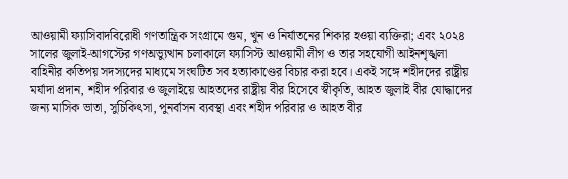আওয়ামী ফ্যাসিবাদবিরোধী গণতান্ত্রিক সংগ্রামে গুম, খুন ও নির্যাতনের শিকার হওয়া ব্যক্তিরা; এবং ২০২৪ সালের জুলাই-আগস্টের গণঅভ্যুত্থান চলাকালে ফ্যাসিস্ট আওয়ামী লীগ ও তার সহযোগী আইনশৃঙ্খলা বাহিনীর কতিপয় সদস্যদের মাধ্যমে সংঘটিত সব হত্যাকাণ্ডের বিচার করা হবে। একই সঙ্গে শহীদদের রাষ্ট্রীয় মর্যাদা প্রদান, শহীদ পরিবার ও জুলাইয়ে আহতদের রাষ্ট্রীয় বীর হিসেবে স্বীকৃতি, আহত জুলাই বীর যোদ্ধাদের জন্য মাসিক ভাতা, সুচিকিৎসা, পুনর্বাসন ব্যবস্থা এবং শহীদ পরিবার ও আহত বীর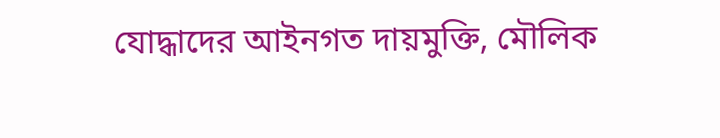যোদ্ধাদের আইনগত দায়মুক্তি, মৌলিক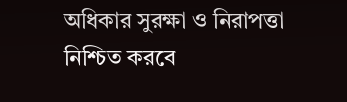অধিকার সুরক্ষা ও নিরাপত্তা নিশ্চিত করবে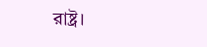রাষ্ট্র।